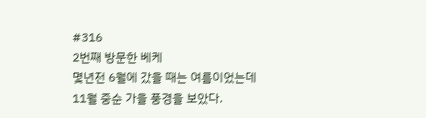#316
2번째 방문한 베케
몇년전 6월에 갔을 때는 여름이었는데
11월 중순 가을 풍경을 보았다.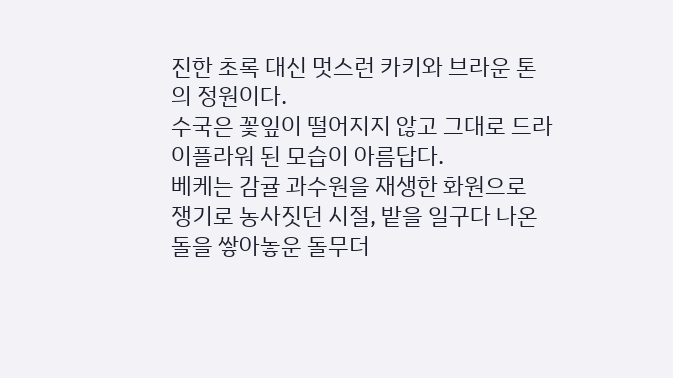진한 초록 대신 멋스런 카키와 브라운 톤의 정원이다.
수국은 꽃잎이 떨어지지 않고 그대로 드라이플라워 된 모습이 아름답다.
베케는 감귤 과수원을 재생한 화원으로
쟁기로 농사짓던 시절, 밭을 일구다 나온 돌을 쌓아놓운 돌무더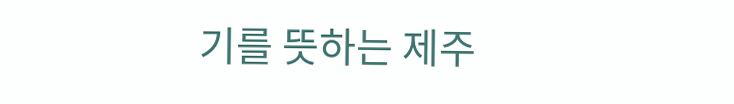기를 뜻하는 제주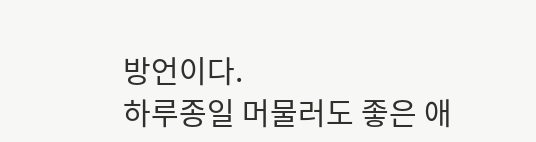방언이다.
하루종일 머물러도 좋은 애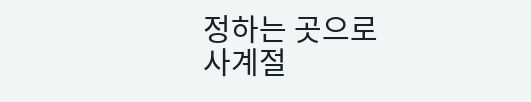정하는 곳으로
사계절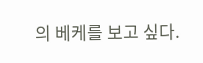의 베케를 보고 싶다.